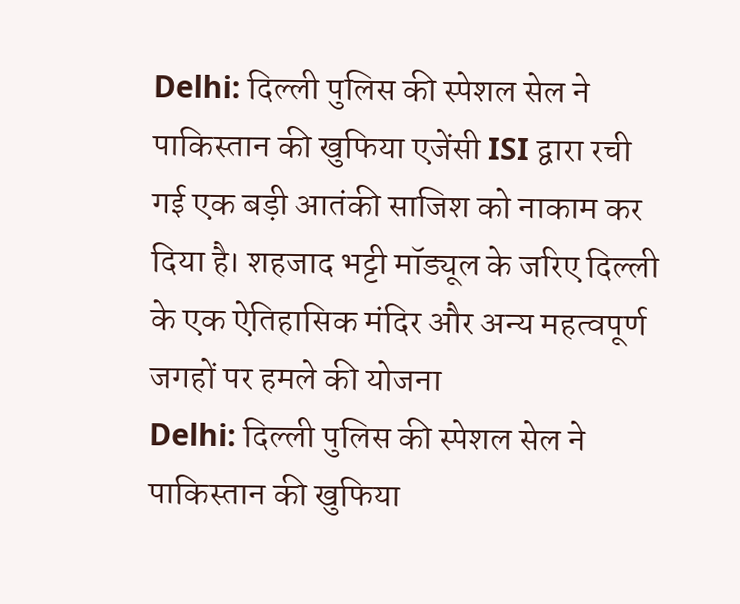Delhi: दिल्ली पुलिस की स्पेशल सेल ने पाकिस्तान की खुफिया एजेंसी ISI द्वारा रची गई एक बड़ी आतंकी साजिश को नाकाम कर दिया है। शहजाद भट्टी मॉड्यूल के जरिए दिल्ली के एक ऐतिहासिक मंदिर और अन्य महत्वपूर्ण जगहों पर हमले की योजना
Delhi: दिल्ली पुलिस की स्पेशल सेल ने पाकिस्तान की खुफिया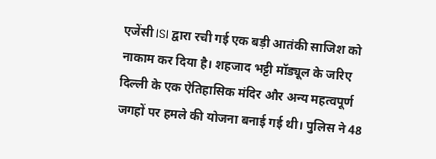एजेंसी ISI द्वारा रची गई एक बड़ी आतंकी साजिश को नाकाम कर दिया है। शहजाद भट्टी मॉड्यूल के जरिए दिल्ली के एक ऐतिहासिक मंदिर और अन्य महत्वपूर्ण जगहों पर हमले की योजना बनाई गई थी। पुलिस ने 48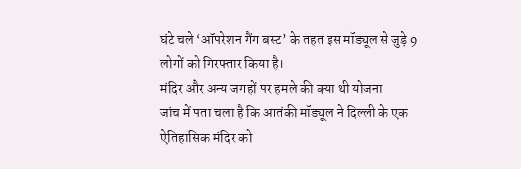घंटे चले ‘ऑपरेशन गैंग बस्ट’ के तहत इस मॉड्यूल से जुड़े 9 लोगों को गिरफ्तार किया है।
मंदिर और अन्य जगहों पर हमले की क्या थी योजना
जांच में पता चला है कि आतंकी मॉड्यूल ने दिल्ली के एक ऐतिहासिक मंदिर को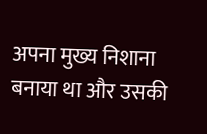अपना मुख्य निशाना बनाया था और उसकी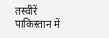तस्वीरें पाकिस्तान में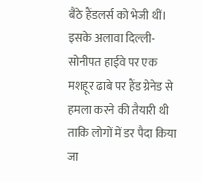बैठे हैंडलर्स को भेजी थीं। इसके अलावा दिल्ली-सोनीपत हाईवे पर एक मशहूर ढाबे पर हैंड ग्रेनेड से हमला करने की तैयारी थी ताकि लोगों में डर पैदा किया जा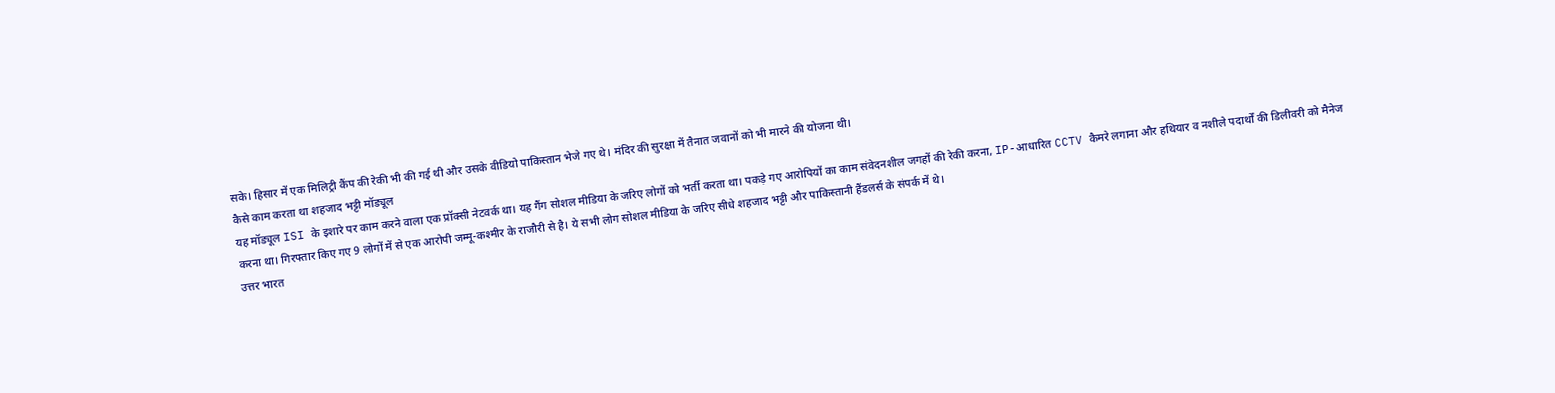सके। हिसार में एक मिलिट्री कैंप की रेकी भी की गई थी और उसके वीडियो पाकिस्तान भेजे गए थे। मंदिर की सुरक्षा में तैनात जवानों को भी मारने की योजना थी।
कैसे काम करता था शहजाद भट्टी मॉड्यूल
यह मॉड्यूल ISI के इशारे पर काम करने वाला एक प्रॉक्सी नेटवर्क था। यह गैंग सोशल मीडिया के जरिए लोगों को भर्ती करता था। पकड़े गए आरोपियों का काम संवेदनशील जगहों की रेकी करना, IP-आधारित CCTV कैमरे लगाना और हथियार व नशीले पदार्थों की डिलीवरी को मैनेज करना था। गिरफ्तार किए गए 9 लोगों में से एक आरोपी जम्मू-कश्मीर के राजौरी से है। ये सभी लोग सोशल मीडिया के जरिए सीधे शहजाद भट्टी और पाकिस्तानी हैंडलर्स के संपर्क में थे।
उत्तर भारत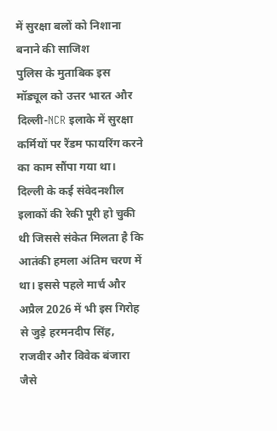में सुरक्षा बलों को निशाना बनाने की साजिश
पुलिस के मुताबिक इस मॉड्यूल को उत्तर भारत और दिल्ली-NCR इलाके में सुरक्षा कर्मियों पर रैंडम फायरिंग करने का काम सौंपा गया था। दिल्ली के कई संवेदनशील इलाकों की रेकी पूरी हो चुकी थी जिससे संकेत मिलता है कि आतंकी हमला अंतिम चरण में था। इससे पहले मार्च और अप्रैल 2026 में भी इस गिरोह से जुड़े हरमनदीप सिंह, राजवीर और विवेक बंजारा जैसे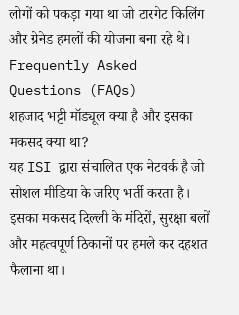लोगों को पकड़ा गया था जो टारगेट किलिंग और ग्रेनेड हमलों की योजना बना रहे थे।
Frequently Asked Questions (FAQs)
शहजाद भट्टी मॉड्यूल क्या है और इसका मकसद क्या था?
यह ISI द्वारा संचालित एक नेटवर्क है जो सोशल मीडिया के जरिए भर्ती करता है। इसका मकसद दिल्ली के मंदिरों, सुरक्षा बलों और महत्वपूर्ण ठिकानों पर हमले कर दहशत फैलाना था।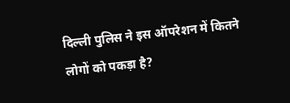दिल्ली पुलिस ने इस ऑपरेशन में कितने लोगों को पकड़ा है?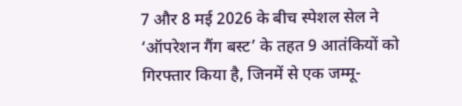7 और 8 मई 2026 के बीच स्पेशल सेल ने ‘ऑपरेशन गैंग बस्ट’ के तहत 9 आतंकियों को गिरफ्तार किया है, जिनमें से एक जम्मू-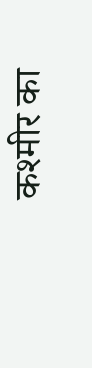कश्मीर का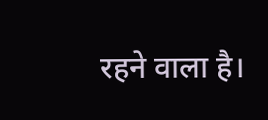रहने वाला है।